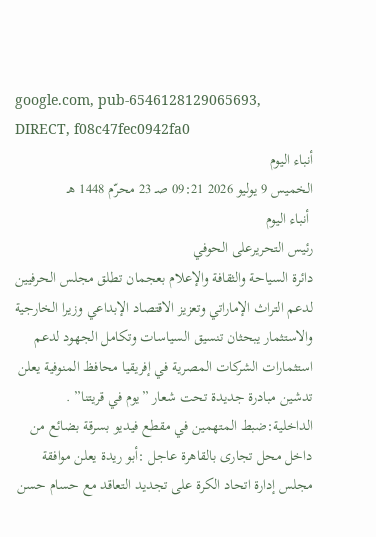google.com, pub-6546128129065693, DIRECT, f08c47fec0942fa0
أنباء اليوم
الخميس 9 يوليو 2026 09:21 صـ 23 محرّم 1448 هـ
 أنباء اليوم
رئيس التحريرعلى الحوفي
دائرة السياحة والثقافة والإعلام بعجمان تطلق مجلس الحرفيين لدعم التراث الإماراتي وتعزيز الاقتصاد الإبداعي وزيرا الخارجية والاستثمار يبحثان تنسيق السياسات وتكامل الجهود لدعم استثمارات الشركات المصرية في إفريقيا محافظ المنوفية يعلن تدشين مبادرة جديدة تحت شعار ”يوم في قريتنا” . الداخلية:ضبط المتهمين في مقطع فيديو بسرقة بضائع من داخل محل تجارى بالقاهرة عاجل :أبو ريدة يعلن موافقة مجلس إدارة اتحاد الكرة على تجديد التعاقد مع حسام حسن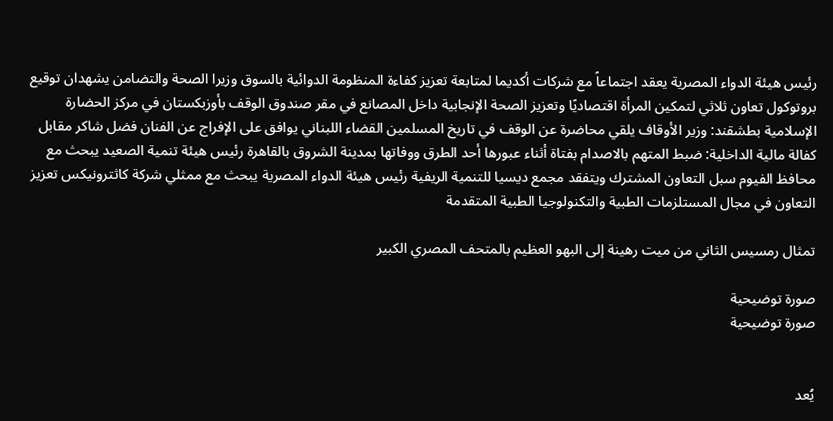رئيس هيئة الدواء المصرية يعقد اجتماعاً مع شركات أكديما لمتابعة تعزيز كفاءة المنظومة الدوائية بالسوق وزيرا الصحة والتضامن يشهدان توقيع بروتوكول تعاون ثلاثي لتمكين المرأة اقتصاديًا وتعزيز الصحة الإنجابية داخل المصانع في مقر صندوق الوقف بأوزبكستان في مركز الحضارة الإسلامية بطشقند: وزير الأوقاف يلقي محاضرة عن الوقف في تاريخ المسلمين القضاء اللبناني يوافق على الإفراج عن الفنان فضل شاكر مقابل كفالة مالية الداخلية: ضبط المتهم بالاصدام بفتاة أثناء عبورها أحد الطرق ووفاتها بمدينة الشروق بالقاهرة رئيس هيئة تنمية الصعيد يبحث مع محافظ الفيوم سبل التعاون المشترك ويتفقد مجمع ديسيا للتنمية الريفية رئيس هيئة الدواء المصرية يبحث مع ممثلي شركة كاثترونيكس تعزيز التعاون في مجال المستلزمات الطبية والتكنولوجيا الطبية المتقدمة

تمثال رمسيس الثاني من ميت رهينة إلى البهو العظيم بالمتحف المصري الكبير

صورة توضيحية
صورة توضيحية


يُعد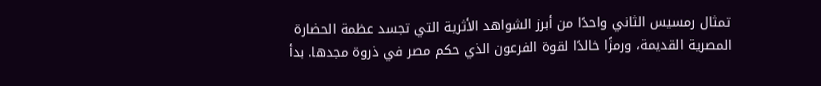تمثال رمسيس الثاني واحدًا من أبرز الشواهد الأثرية التي تجسد عظمة الحضارة المصرية القديمة، ورمزًا خالدًا لقوة الفرعون الذي حكم مصر في ذروة مجدها. بدأ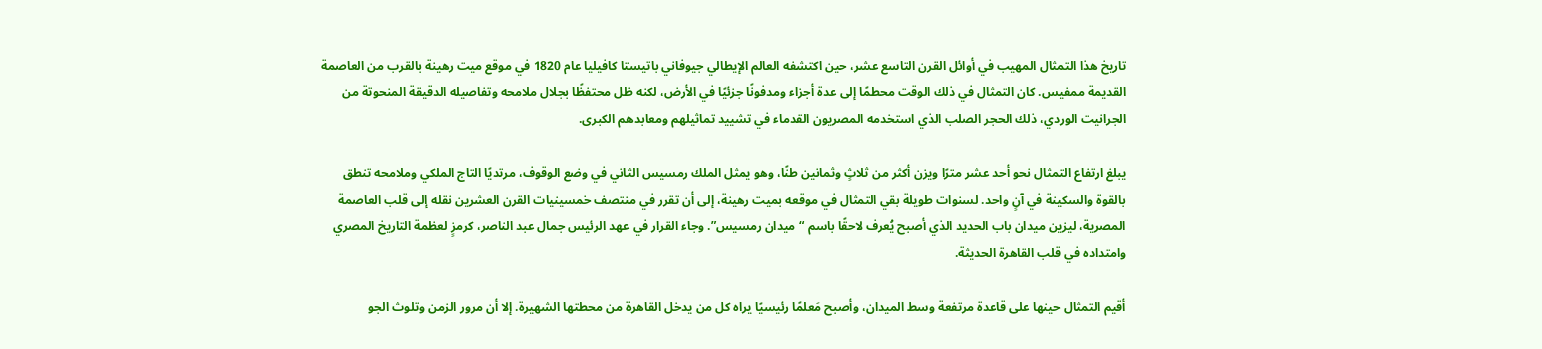تاريخ هذا التمثال المهيب في أوائل القرن التاسع عشر، حين اكتشفه العالم الإيطالي جيوفاني باتيستا كافيليا عام 1820 في موقع ميت رهينة بالقرب من العاصمة القديمة ممفيس. كان التمثال في ذلك الوقت محطمًا إلى عدة أجزاء ومدفونًا جزئيًا في الأرض، لكنه ظل محتفظًا بجلال ملامحه وتفاصيله الدقيقة المنحوتة من الجرانيت الوردي، ذلك الحجر الصلب الذي استخدمه المصريون القدماء في تشييد تماثيلهم ومعابدهم الكبرى.

يبلغ ارتفاع التمثال نحو أحد عشر مترًا ويزن أكثر من ثلاثٍ وثمانين طنًا، وهو يمثل الملك رمسيس الثاني في وضع الوقوف، مرتديًا التاج الملكي وملامحه تنطق بالقوة والسكينة في آنٍ واحد. لسنوات طويلة بقي التمثال في موقعه بميت رهينة، إلى أن تقرر في منتصف خمسينيات القرن العشرين نقله إلى قلب العاصمة المصرية، ليزين ميدان باب الحديد الذي أصبح يُعرف لاحقًا باسم “ميدان رمسيس”. وجاء القرار في عهد الرئيس جمال عبد الناصر، كرمزٍ لعظمة التاريخ المصري وامتداده في قلب القاهرة الحديثة.

أقيم التمثال حينها على قاعدة مرتفعة وسط الميدان، وأصبح مَعلمًا رئيسيًا يراه كل من يدخل القاهرة من محطتها الشهيرة. إلا أن مرور الزمن وتلوث الجو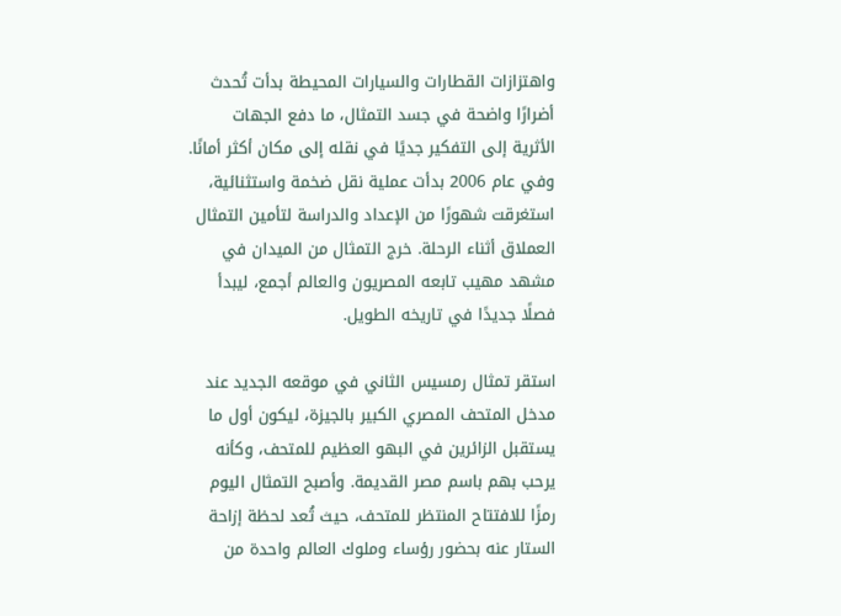واهتزازات القطارات والسيارات المحيطة بدأت تُحدث أضرارًا واضحة في جسد التمثال، ما دفع الجهات الأثرية إلى التفكير جديًا في نقله إلى مكان أكثر أمانًا. وفي عام 2006 بدأت عملية نقل ضخمة واستثنائية، استغرقت شهورًا من الإعداد والدراسة لتأمين التمثال العملاق أثناء الرحلة. خرج التمثال من الميدان في مشهد مهيب تابعه المصريون والعالم أجمع، ليبدأ فصلًا جديدًا في تاريخه الطويل.

استقر تمثال رمسيس الثاني في موقعه الجديد عند مدخل المتحف المصري الكبير بالجيزة، ليكون أول ما يستقبل الزائرين في البهو العظيم للمتحف، وكأنه يرحب بهم باسم مصر القديمة. وأصبح التمثال اليوم رمزًا للافتتاح المنتظر للمتحف، حيث تُعد لحظة إزاحة الستار عنه بحضور رؤساء وملوك العالم واحدة من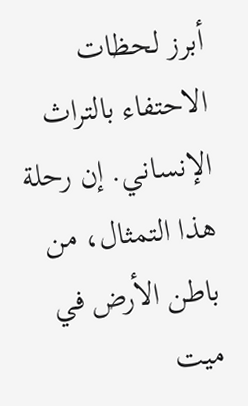أبرز لحظات الاحتفاء بالتراث الإنساني. إن رحلة هذا التمثال، من باطن الأرض في ميت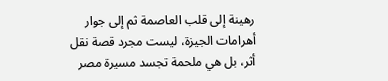رهينة إلى قلب العاصمة ثم إلى جوار أهرامات الجيزة، ليست مجرد قصة نقل أثر، بل هي ملحمة تجسد مسيرة مصر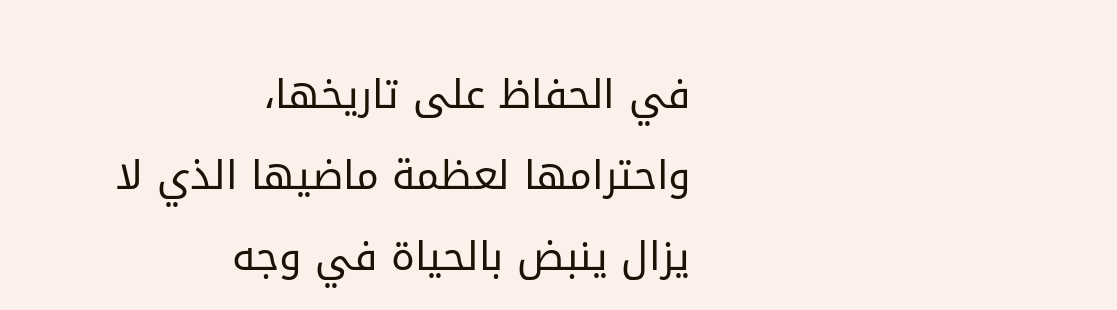في الحفاظ على تاريخها، واحترامها لعظمة ماضيها الذي لا يزال ينبض بالحياة في وجه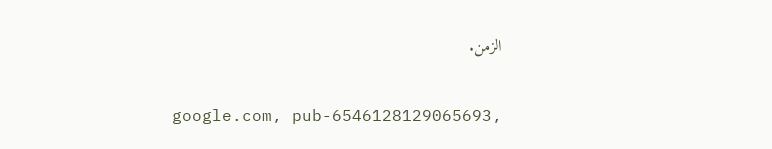الزمن.

google.com, pub-6546128129065693,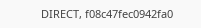DIRECT, f08c47fec0942fa0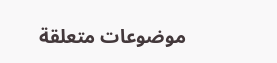موضوعات متعلقة